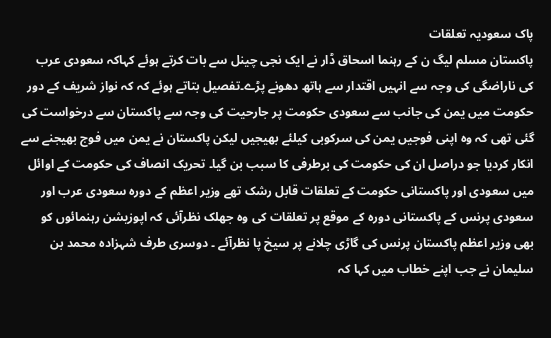پاک سعودیہ تعلقات
پاکستان مسلم لیگ ن کے رہنما اسحاق ڈار نے ایک نجی چینل سے بات کرتے ہوئے کہاکہ سعودی عرب کی ناراضگی کی وجہ سے انہیں اقتدار سے ہاتھ دھونے پڑے۔تفصیل بتاتے ہوئے کہ کہ نواز شریف کے دور حکومت میں یمن کی جانب سے سعودی حکومت پر جارحیت کی وجہ سے پاکستان سے درخواست کی گئی تھی کہ وہ اپنی فوجیں یمن کی سرکوبی کیلئے بھیجیں لیکن پاکستان نے یمن میں فوج بھیجنے سے انکار کردیا جو دراصل ان کی حکومت کی برطرفی کا سبب بن گیا۔ تحریک انصاف کی حکومت کے اوائل میں سعودی اور پاکستانی حکومت کے تعلقات قابل رشک تھے وزیر اعظم کے دورہ سعودی عرب اور سعودی پرنس کے پاکستانی دورہ کے موقع پر تعلقات کی وہ جھلک نظرآئی کہ اپوزیشن رہنمائوں کو بھی وزیر اعظم پاکستان پرنس کی گاڑی چلانے پر سیخ پا نظرآئے ۔ دوسری طرف شہزادہ محمد بن سلیمان نے جب اپنے خطاب میں کہا کہ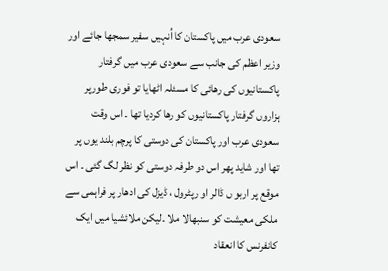سعودی عرب میں پاکستان کا اُنہیں سفیر سمجھا جائے اور وزیر اعظم کی جانب سے سعودی عرب میں گرفتار پاکستانیوں کی رھائی کا مسئلہ اٹھایا تو فوری طورپر ہزاروں گرفتار پاکستانیوں کو رھا کردیا تھا ۔ اس وقت سعودی عرب اور پاکستان کی دوستی کا پرچم بلند یوں پر تھا اور شاید پھر اس دو طرفہ دوستی کو نظر لگ گئی ۔ اس موقع پر اربو ں ڈالر او رپٹرول ، ڈیزل کی ادھار پر فراہمی سے ملکی معیشت کو سنبھالا ملا ۔لیکن ملائشیا میں ایک کانفرنس کا انعقاد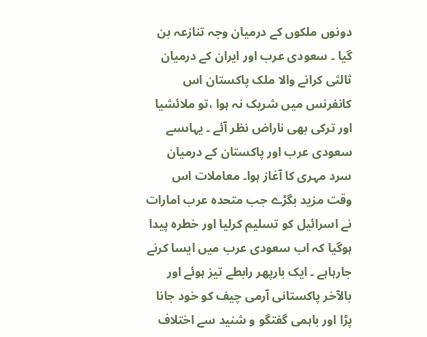دونوں ملکوں کے درمیان وجہ تنازعہ بن گیا ۔ سعودی عرب اور ایران کے درمیان ثالثی کرانے والا ملک پاکستان اس کانفرنس میں شریک نہ ہوا ،تو ملائشیا اور ترکی بھی ناراض نظر آئے ۔ یہاںسے سعودی عرب اور پاکستان کے درمیان سرد مہری کا آغاز ہوا۔ معاملات اس وقت مزید بگڑے جب متحدہ عرب امارات نے اسرائیل کو تسلیم کرلیا اور خطرہ پیدا ہوگیا کہ اب سعودی عرب میں ایسا کرنے جارہاہے ۔ ایک بارپھر رابطے تیز ہوئے اور بالآخر پاکستانی آرمی چیف کو خود جانا پڑا اور باہمی گفتگو و شنید سے اختلاف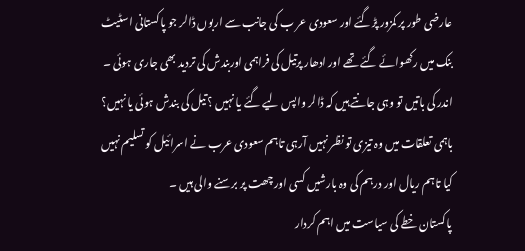عارضی طور پر کمزور پڑگئے اور سعودی عر ب کی جانب سے اربوں ڈالر جو پاکستانی اسٹیٹ بنک میں رکھوائے گئے تھے اور ادھار پرتیل کی فراہمی اوربندش کی تردید بھی جاری ہوئی ۔ اندر کی باتیں تو وہی جانتے ہیں کہ ڈالر واپس لیے گئے یا نہیں ؟ تیل کی بندش ہوئی یا نہیں؟ باہمی تعلقات میں وہ تیزی تو نظر نہیں آرہی تاہم سعودی عرب نے اسرائیل کو تسلیم نہیں کیا تاہم ریال اور درہم کی وہ بارشیں کسی اور چھت پر برسنے والی ہیں ۔
پاکستان خطے کی سیاست میں اہم کردار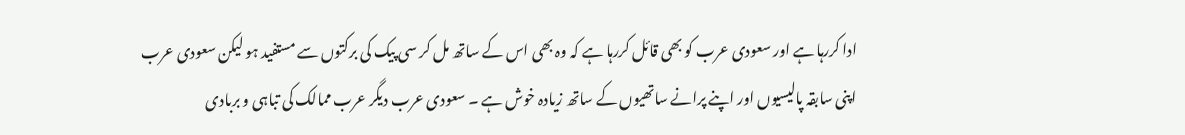ادا کررہا ہے اور سعودی عرب کو بھی قائل کررہا ہے کہ وہ بھی اس کے ساتھ مل کر سی پیک کی برکتوں سے مستفید ہو لیکن سعودی عرب اپنی سابقہ پالیسیوں اور اپنے پرانے ساتھیوں کے ساتھ زیادہ خوش ہے ۔ سعودی عرب دیگر عرب ممالک کی تباہی و بربادی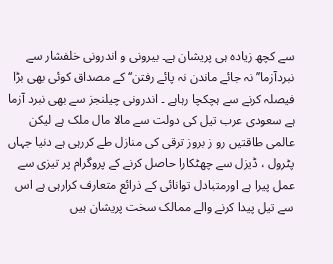سے کچھ زیادہ ہی پریشان ہے۔ بیرونی و اندرونی خلفشار سے نبردآزما’’ نہ جائے ماندن نہ پائے رفتن‘‘ کے مصداق کوئی بھی بڑا فیصلہ کرنے سے ہچکچا رہاہے ۔ اندرونی چیلنجز سے بھی نبرد آزما ہے سعودی عرب تیل کی دولت سے مالا مال ملک ہے لیکن عالمی طاقتیں رو ز بروز ترقی کی منازل طے کررہی ہے دنیا جہاں پٹرول ، ڈیزل سے چھٹکارا حاصل کرنے کے پروگرام پر تیزی سے عمل پیرا ہے اورمتبادل توانائی کے ذرائع متعارف کرارہی ہے اس سے تیل پیدا کرنے والے ممالک سخت پریشان ہیں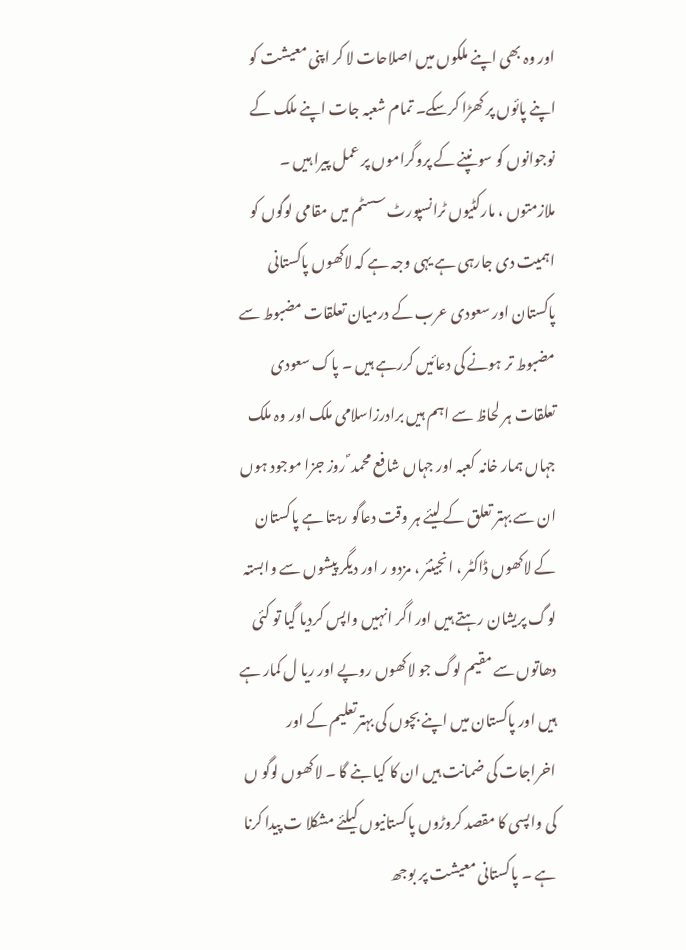اور وہ بھی اپنے ملکوں میں اصلاحات لا کر اپنی معیشت کو اپنے پائوں پر کھڑا کرسکے۔ تمام شعبہ جات اپنے ملک کے نوجوانوں کو سونپنے کے پروگراموں پر عمل پیرا ہیں ۔ ملازمتوں ، مارکٹیوں ٹرانسپورٹ سسٹم میں مقامی لوگوں کو اہمیت دی جارہی ہے یہی وجہ ہے کہ لاکھوں پاکستانی پاکستان اور سعودی عرب کے درمیان تعلقات مضبوط سے مضبوط تر ہونے کی دعائیں کررہے ہیں ۔ پاک سعودی تعلقات ہر لحاظ سے اہم ہیں برادرزاسلامی ملک اور وہ ملک جہاں ہمار خانہ کعبہ اور جہاں شافع محمد ؐ روز جزا موجود ہوں ان سے بہتر تعلق کے لیئے ہر وقت دعاگو رہتا ہے پاکستان کے لاکھوں ڈاکٹر ، انجینئر ، مزدو ر اور دیگر پیشوں سے وابستہ لوگ پریشان رہتے ہیں اور اگر انہیں واپس کردیا گیا تو کئی دھاتوں سے مقیم لوگ جو لاکھوں روپے اور ریا ل کمار ہے ہیں اور پاکستان میں اپنے بچوں کی بہترتعلیم کے اور اخراجات کی ضمانت ہیں ان کا کیا بنے گا ۔ لاکھوں لوگو ں کی واپسی کا مقصد کروڑوں پاکستانیوں کیلئے مشکلا ت پیدا کرنا ہے ۔ پاکستانی معیشت پر بوجھ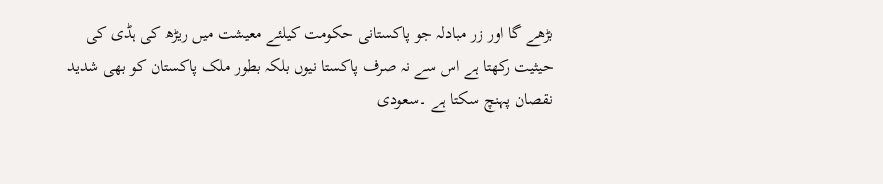بڑھے گا اور زر مبادلہ جو پاکستانی حکومت کیلئے معیشت میں ریڑھ کی ہڈی کی حیثیت رکھتا ہے اس سے نہ صرف پاکستا نیوں بلکہ بطور ملک پاکستان کو بھی شدید نقصان پہنچ سکتا ہے ۔سعودی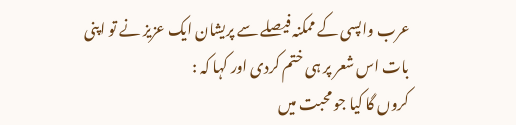عرب واپسی کے ممکنہ فیصلے سے پریشان ایک عزیز نے تو اپنی بات اس شعر پر ہی ختم کردی اور کہا کہ :
کروں گا کیا جو محبت میں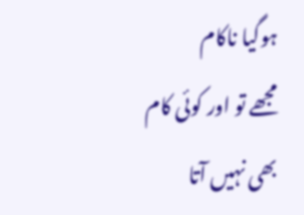ہوگیا ناکام
مجھے تو اور کوئی کام بھی نہیں آتا